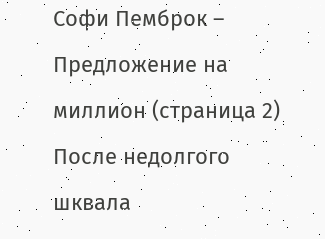Софи Пемброк – Предложение на миллион (страница 2)
После недолгого шквала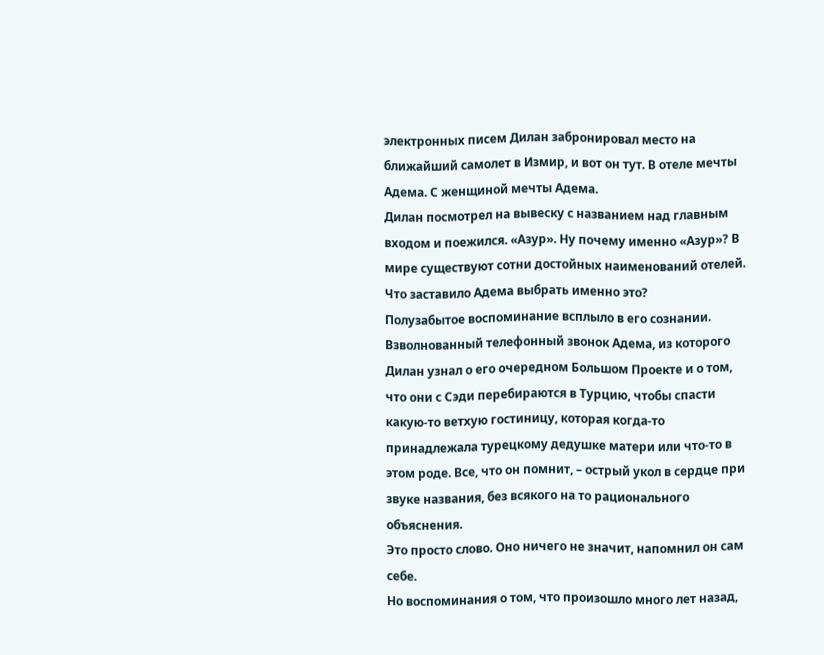электронных писем Дилан забронировал место на ближайший самолет в Измир, и вот он тут. В отеле мечты Адема. С женщиной мечты Адема.
Дилан посмотрел на вывеску с названием над главным входом и поежился. «Азур». Ну почему именно «Азур»? В мире существуют сотни достойных наименований отелей. Что заставило Адема выбрать именно это?
Полузабытое воспоминание всплыло в его сознании. Взволнованный телефонный звонок Адема, из которого Дилан узнал о его очередном Большом Проекте и о том, что они с Сэди перебираются в Турцию, чтобы спасти какую-то ветхую гостиницу, которая когда-то принадлежала турецкому дедушке матери или что-то в этом роде. Все, что он помнит, – острый укол в сердце при звуке названия, без всякого на то рационального объяснения.
Это просто слово. Оно ничего не значит, напомнил он сам себе.
Но воспоминания о том, что произошло много лет назад,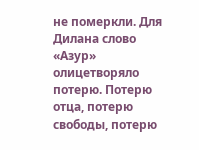не померкли. Для Дилана слово «Азур» олицетворяло потерю. Потерю отца, потерю свободы, потерю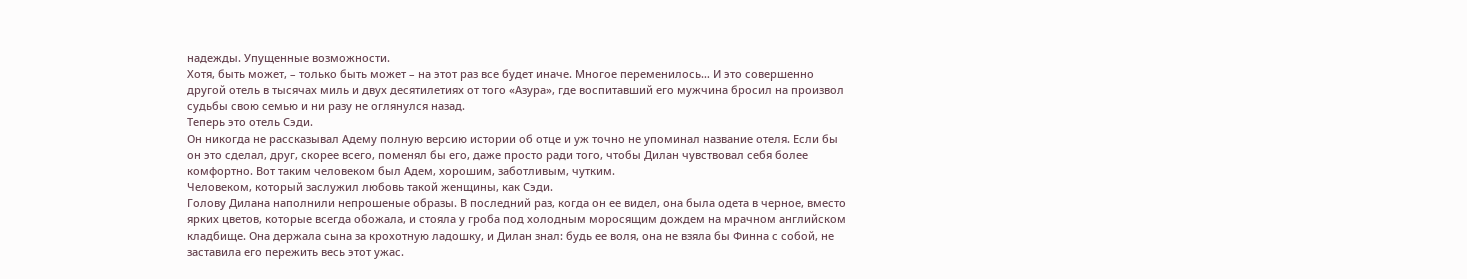надежды. Упущенные возможности.
Хотя, быть может, – только быть может – на этот раз все будет иначе. Многое переменилось… И это совершенно другой отель в тысячах миль и двух десятилетиях от того «Азура», где воспитавший его мужчина бросил на произвол судьбы свою семью и ни разу не оглянулся назад.
Теперь это отель Сэди.
Он никогда не рассказывал Адему полную версию истории об отце и уж точно не упоминал название отеля. Если бы он это сделал, друг, скорее всего, поменял бы его, даже просто ради того, чтобы Дилан чувствовал себя более комфортно. Вот таким человеком был Адем, хорошим, заботливым, чутким.
Человеком, который заслужил любовь такой женщины, как Сэди.
Голову Дилана наполнили непрошеные образы. В последний раз, когда он ее видел, она была одета в черное, вместо ярких цветов, которые всегда обожала, и стояла у гроба под холодным моросящим дождем на мрачном английском кладбище. Она держала сына за крохотную ладошку, и Дилан знал: будь ее воля, она не взяла бы Финна с собой, не заставила его пережить весь этот ужас.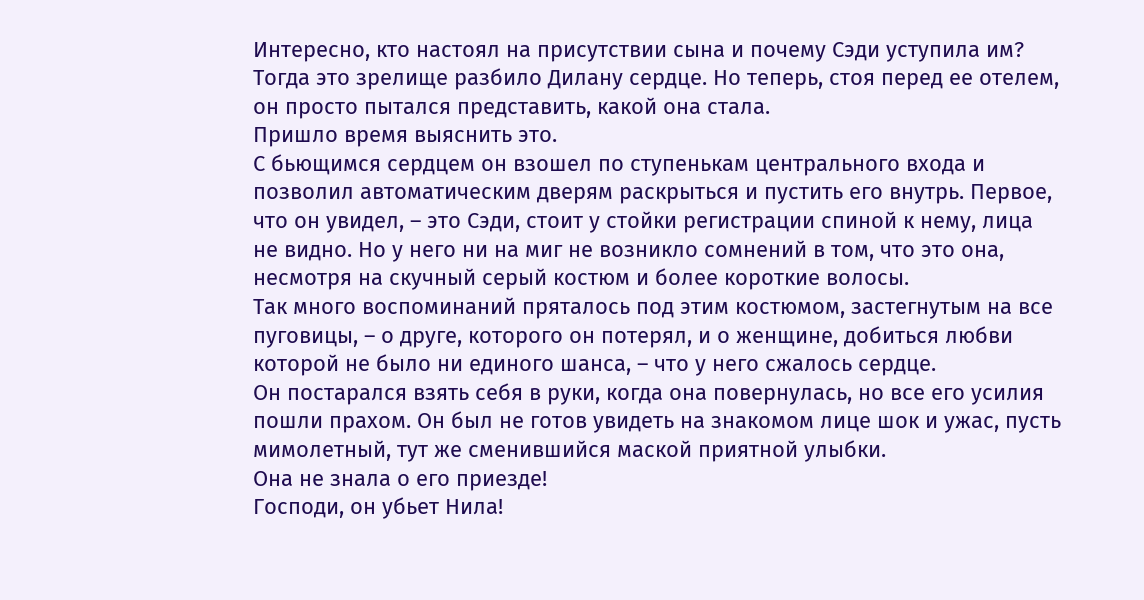Интересно, кто настоял на присутствии сына и почему Сэди уступила им?
Тогда это зрелище разбило Дилану сердце. Но теперь, стоя перед ее отелем, он просто пытался представить, какой она стала.
Пришло время выяснить это.
С бьющимся сердцем он взошел по ступенькам центрального входа и позволил автоматическим дверям раскрыться и пустить его внутрь. Первое, что он увидел, – это Сэди, стоит у стойки регистрации спиной к нему, лица не видно. Но у него ни на миг не возникло сомнений в том, что это она, несмотря на скучный серый костюм и более короткие волосы.
Так много воспоминаний пряталось под этим костюмом, застегнутым на все пуговицы, – о друге, которого он потерял, и о женщине, добиться любви которой не было ни единого шанса, – что у него сжалось сердце.
Он постарался взять себя в руки, когда она повернулась, но все его усилия пошли прахом. Он был не готов увидеть на знакомом лице шок и ужас, пусть мимолетный, тут же сменившийся маской приятной улыбки.
Она не знала о его приезде!
Господи, он убьет Нила!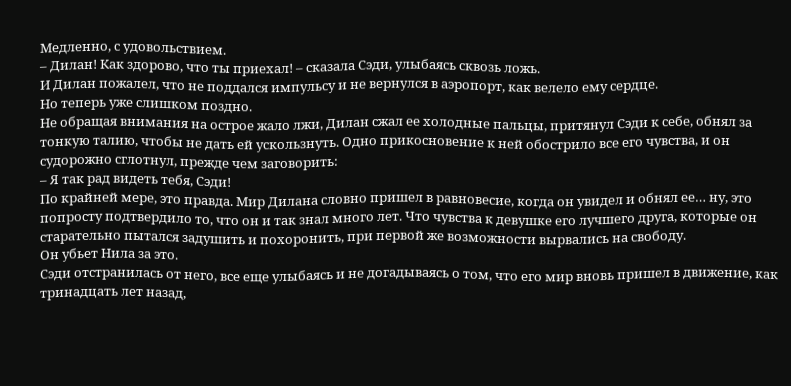Медленно, с удовольствием.
– Дилан! Как здорово, что ты приехал! – сказала Сэди, улыбаясь сквозь ложь.
И Дилан пожалел, что не поддался импульсу и не вернулся в аэропорт, как велело ему сердце.
Но теперь уже слишком поздно.
Не обращая внимания на острое жало лжи, Дилан сжал ее холодные пальцы, притянул Сэди к себе, обнял за тонкую талию, чтобы не дать ей ускользнуть. Одно прикосновение к ней обострило все его чувства, и он судорожно сглотнул, прежде чем заговорить:
– Я так рад видеть тебя, Сэди!
По крайней мере, это правда. Мир Дилана словно пришел в равновесие, когда он увидел и обнял ее… ну, это попросту подтвердило то, что он и так знал много лет. Что чувства к девушке его лучшего друга, которые он старательно пытался задушить и похоронить, при первой же возможности вырвались на свободу.
Он убьет Нила за это.
Сэди отстранилась от него, все еще улыбаясь и не догадываясь о том, что его мир вновь пришел в движение, как тринадцать лет назад,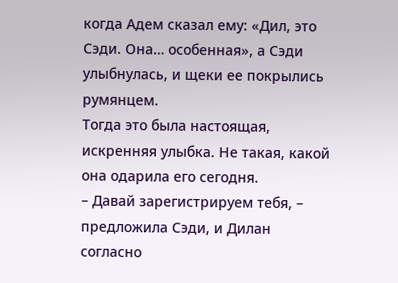когда Адем сказал ему: «Дил, это Сэди. Она… особенная», а Сэди улыбнулась, и щеки ее покрылись румянцем.
Тогда это была настоящая, искренняя улыбка. Не такая, какой она одарила его сегодня.
– Давай зарегистрируем тебя, – предложила Сэди, и Дилан согласно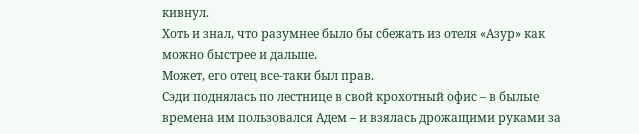кивнул.
Хоть и знал, что разумнее было бы сбежать из отеля «Азур» как можно быстрее и дальше.
Может, его отец все-таки был прав.
Сэди поднялась по лестнице в свой крохотный офис – в былые времена им пользовался Адем – и взялась дрожащими руками за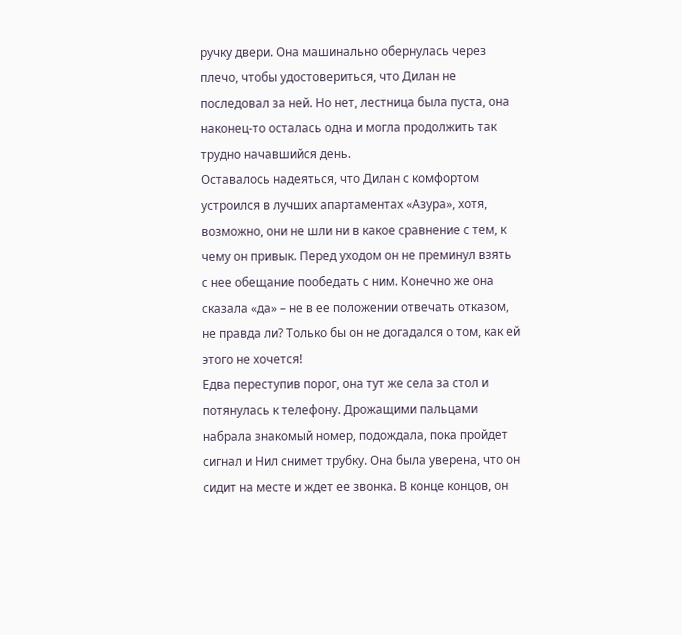ручку двери. Она машинально обернулась через плечо, чтобы удостовериться, что Дилан не последовал за ней. Но нет, лестница была пуста, она наконец-то осталась одна и могла продолжить так трудно начавшийся день.
Оставалось надеяться, что Дилан с комфортом устроился в лучших апартаментах «Азура», хотя, возможно, они не шли ни в какое сравнение с тем, к чему он привык. Перед уходом он не преминул взять с нее обещание пообедать с ним. Конечно же она сказала «да» – не в ее положении отвечать отказом, не правда ли? Только бы он не догадался о том, как ей этого не хочется!
Едва переступив порог, она тут же села за стол и потянулась к телефону. Дрожащими пальцами набрала знакомый номер, подождала, пока пройдет сигнал и Нил снимет трубку. Она была уверена, что он сидит на месте и ждет ее звонка. В конце концов, он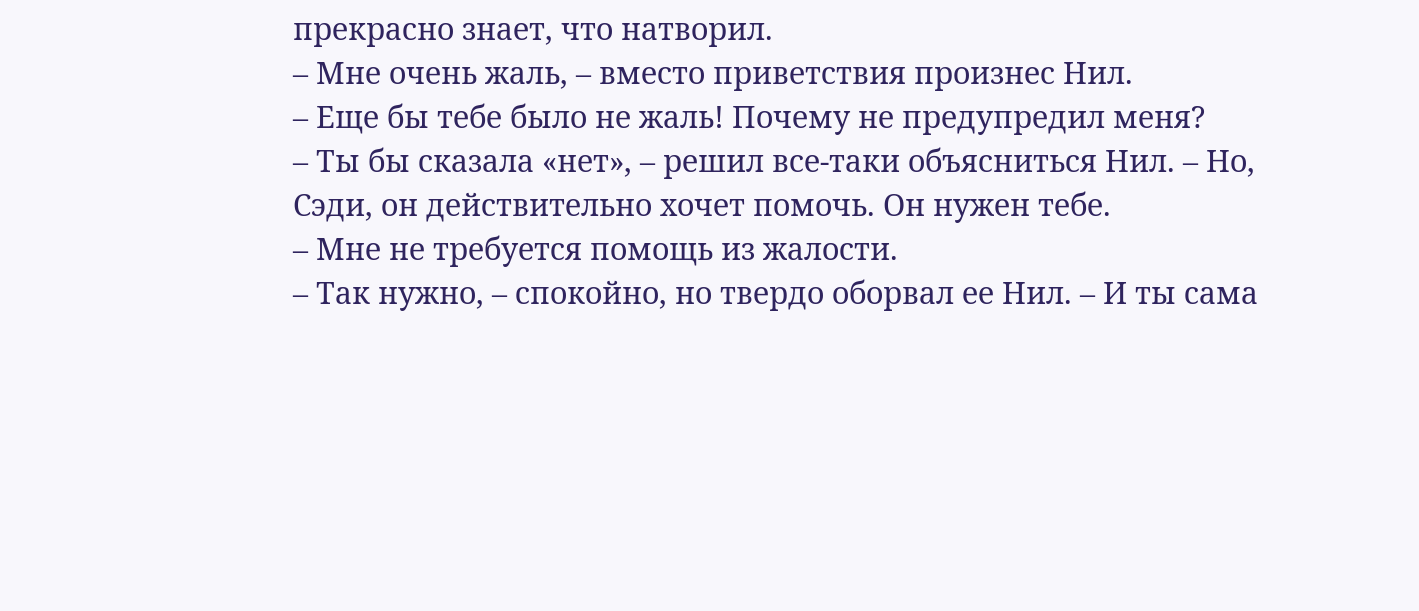прекрасно знает, что натворил.
– Мне очень жаль, – вместо приветствия произнес Нил.
– Еще бы тебе было не жаль! Почему не предупредил меня?
– Ты бы сказала «нет», – решил все-таки объясниться Нил. – Но, Сэди, он действительно хочет помочь. Он нужен тебе.
– Мне не требуется помощь из жалости.
– Так нужно, – спокойно, но твердо оборвал ее Нил. – И ты сама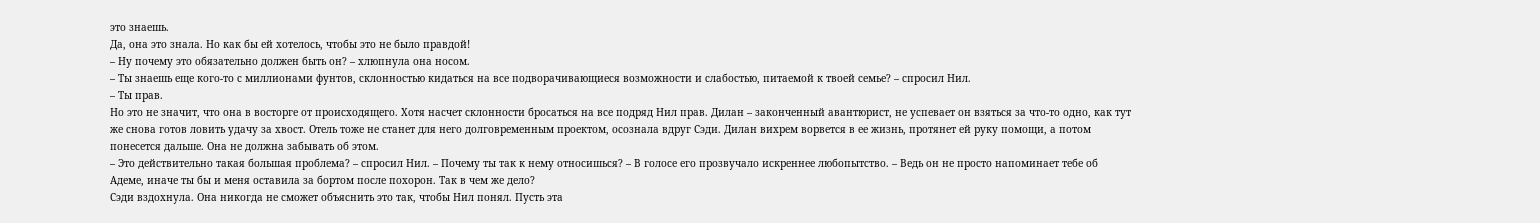это знаешь.
Да, она это знала. Но как бы ей хотелось, чтобы это не было правдой!
– Ну почему это обязательно должен быть он? – хлюпнула она носом.
– Ты знаешь еще кого-то с миллионами фунтов, склонностью кидаться на все подворачивающиеся возможности и слабостью, питаемой к твоей семье? – спросил Нил.
– Ты прав.
Но это не значит, что она в восторге от происходящего. Хотя насчет склонности бросаться на все подряд Нил прав. Дилан – законченный авантюрист, не успевает он взяться за что-то одно, как тут же снова готов ловить удачу за хвост. Отель тоже не станет для него долговременным проектом, осознала вдруг Сэди. Дилан вихрем ворвется в ее жизнь, протянет ей руку помощи, а потом понесется дальше. Она не должна забывать об этом.
– Это действительно такая большая проблема? – спросил Нил. – Почему ты так к нему относишься? – В голосе его прозвучало искреннее любопытство. – Ведь он не просто напоминает тебе об Адеме, иначе ты бы и меня оставила за бортом после похорон. Так в чем же дело?
Сэди вздохнула. Она никогда не сможет объяснить это так, чтобы Нил понял. Пусть эта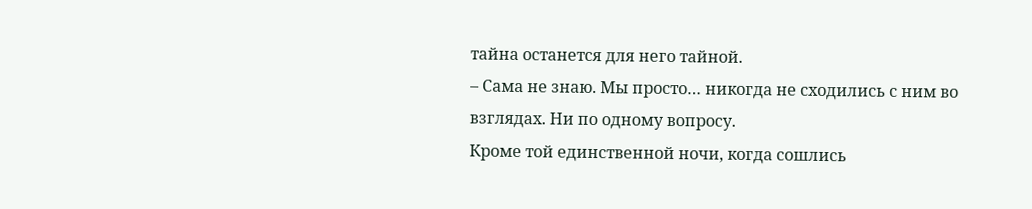тайна останется для него тайной.
– Сама не знаю. Мы просто… никогда не сходились с ним во взглядах. Ни по одному вопросу.
Кроме той единственной ночи, когда сошлись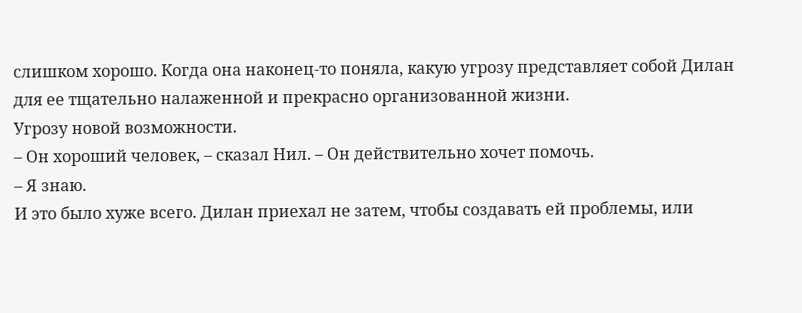слишком хорошо. Когда она наконец-то поняла, какую угрозу представляет собой Дилан для ее тщательно налаженной и прекрасно организованной жизни.
Угрозу новой возможности.
– Он хороший человек, – сказал Нил. – Он действительно хочет помочь.
– Я знаю.
И это было хуже всего. Дилан приехал не затем, чтобы создавать ей проблемы, или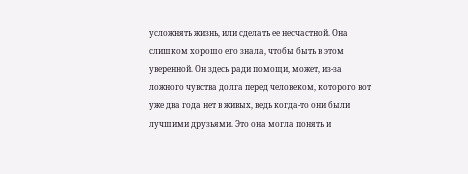усложнять жизнь, или сделать ее несчастной. Она слишком хорошо его знала, чтобы быть в этом уверенной. Он здесь ради помощи, может, из-за ложного чувства долга перед человеком, которого вот уже два года нет в живых, ведь когда-то они были лучшими друзьями. Это она могла понять и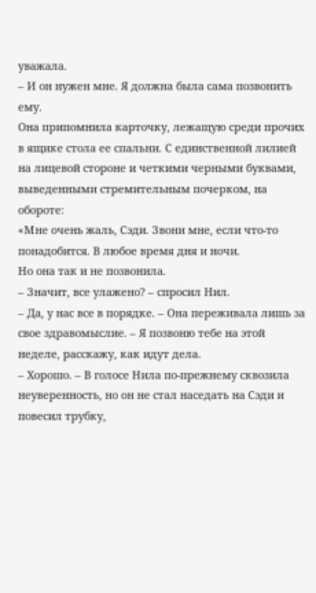уважала.
– И он нужен мне. Я должна была сама позвонить ему.
Она припомнила карточку, лежащую среди прочих в ящике стола ее спальни. С единственной лилией на лицевой стороне и четкими черными буквами, выведенными стремительным почерком, на обороте:
«Мне очень жаль, Сэди. Звони мне, если что-то понадобится. В любое время дня и ночи.
Но она так и не позвонила.
– Значит, все улажено? – спросил Нил.
– Да, у нас все в порядке. – Она переживала лишь за свое здравомыслие. – Я позвоню тебе на этой неделе, расскажу, как идут дела.
– Хорошо. – В голосе Нила по-прежнему сквозила неуверенность, но он не стал наседать на Сэди и повесил трубку,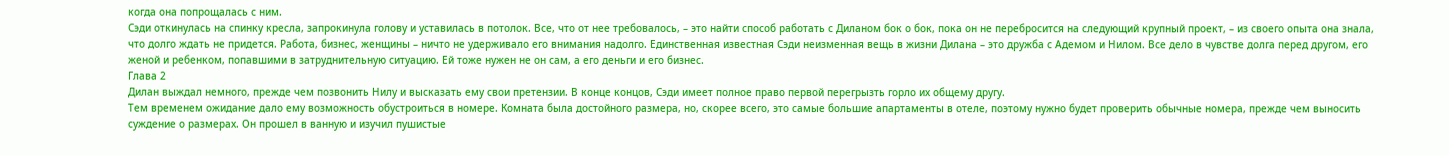когда она попрощалась с ним.
Сэди откинулась на спинку кресла, запрокинула голову и уставилась в потолок. Все, что от нее требовалось, – это найти способ работать с Диланом бок о бок, пока он не перебросится на следующий крупный проект, – из своего опыта она знала, что долго ждать не придется. Работа, бизнес, женщины – ничто не удерживало его внимания надолго. Единственная известная Сэди неизменная вещь в жизни Дилана – это дружба с Адемом и Нилом. Все дело в чувстве долга перед другом, его женой и ребенком, попавшими в затруднительную ситуацию. Ей тоже нужен не он сам, а его деньги и его бизнес.
Глава 2
Дилан выждал немного, прежде чем позвонить Нилу и высказать ему свои претензии. В конце концов, Сэди имеет полное право первой перегрызть горло их общему другу.
Тем временем ожидание дало ему возможность обустроиться в номере. Комната была достойного размера, но, скорее всего, это самые большие апартаменты в отеле, поэтому нужно будет проверить обычные номера, прежде чем выносить суждение о размерах. Он прошел в ванную и изучил пушистые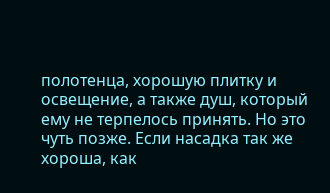полотенца, хорошую плитку и освещение, а также душ, который ему не терпелось принять. Но это чуть позже. Если насадка так же хороша, как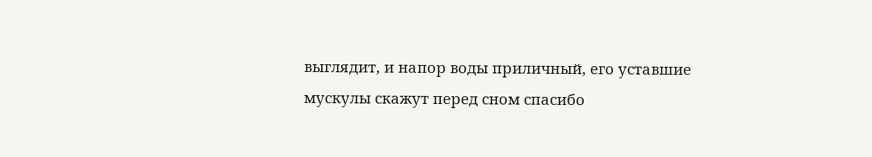выглядит, и напор воды приличный, его уставшие мускулы скажут перед сном спасибо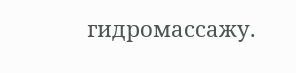гидромассажу.